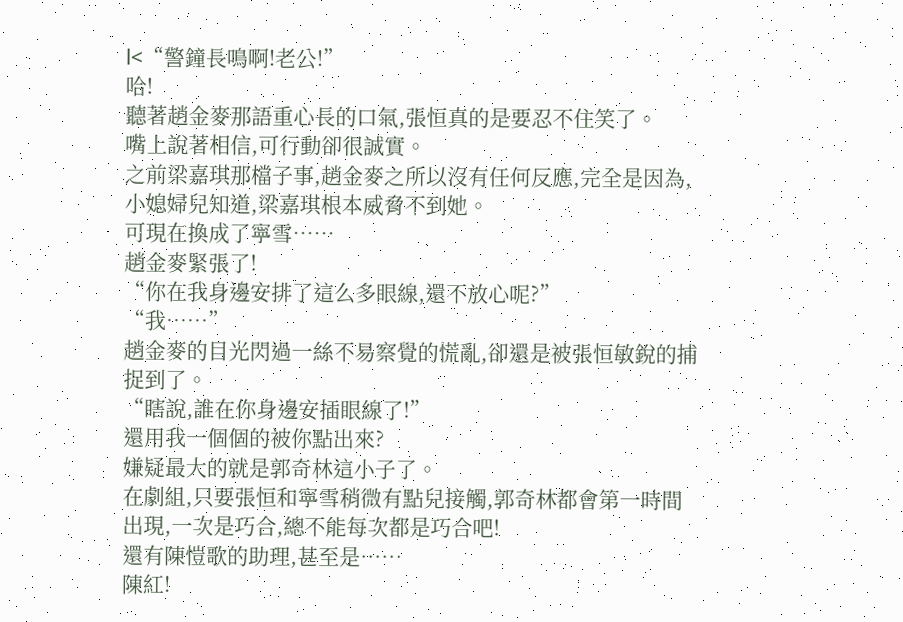l<“警鐘長鳴啊!老公!”
哈!
聽著趙金麥那語重心長的口氣,張恒真的是要忍不住笑了。
嘴上說著相信,可行動卻很誠實。
之前梁嘉琪那檔子事,趙金麥之所以沒有任何反應,完全是因為,小媳婦兒知道,梁嘉琪根本威脅不到她。
可現在換成了寧雪……
趙金麥緊張了!
“你在我身邊安排了這么多眼線,還不放心呢?”
“我……”
趙金麥的目光閃過一絲不易察覺的慌亂,卻還是被張恒敏銳的捕捉到了。
“瞎說,誰在你身邊安插眼線了!”
還用我一個個的被你點出來?
嫌疑最大的就是郭奇林這小子了。
在劇組,只要張恒和寧雪稍微有點兒接觸,郭奇林都會第一時間出現,一次是巧合,總不能每次都是巧合吧!
還有陳愷歌的助理,甚至是……
陳紅!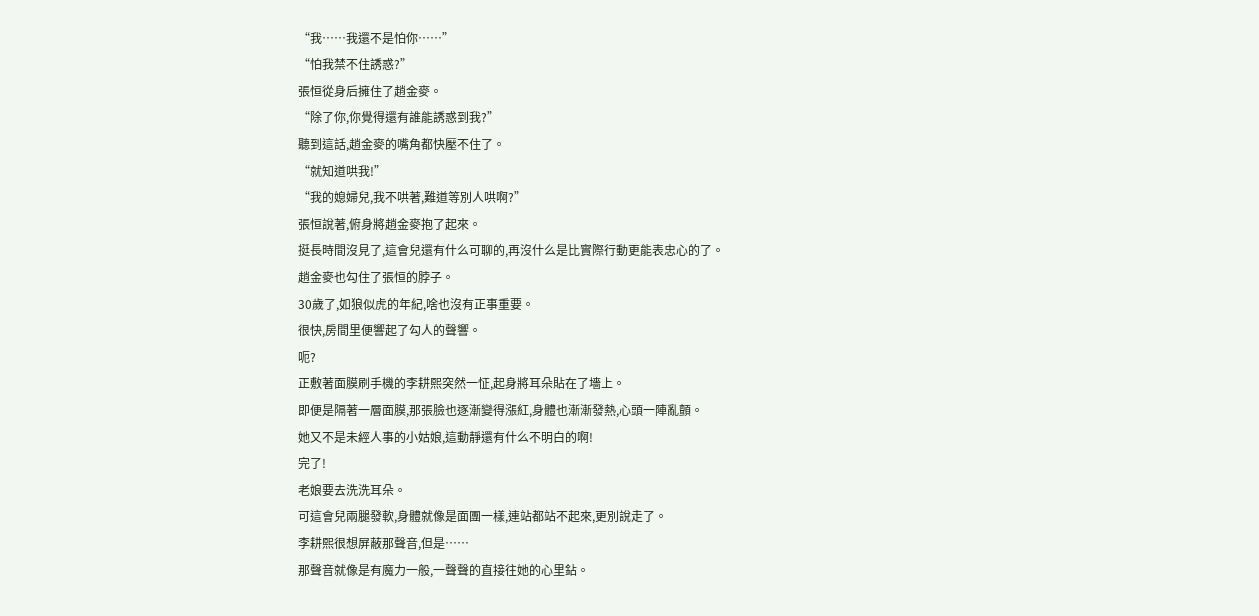“我……我還不是怕你……”
“怕我禁不住誘惑?”
張恒從身后擁住了趙金麥。
“除了你,你覺得還有誰能誘惑到我?”
聽到這話,趙金麥的嘴角都快壓不住了。
“就知道哄我!”
“我的媳婦兒,我不哄著,難道等別人哄啊?”
張恒說著,俯身將趙金麥抱了起來。
挺長時間沒見了,這會兒還有什么可聊的,再沒什么是比實際行動更能表忠心的了。
趙金麥也勾住了張恒的脖子。
30歲了,如狼似虎的年紀,啥也沒有正事重要。
很快,房間里便響起了勾人的聲響。
呃?
正敷著面膜刷手機的李耕熙突然一怔,起身將耳朵貼在了墻上。
即便是隔著一層面膜,那張臉也逐漸變得漲紅,身體也漸漸發熱,心頭一陣亂顫。
她又不是未經人事的小姑娘,這動靜還有什么不明白的啊!
完了!
老娘要去洗洗耳朵。
可這會兒兩腿發軟,身體就像是面團一樣,連站都站不起來,更別說走了。
李耕熙很想屏蔽那聲音,但是……
那聲音就像是有魔力一般,一聲聲的直接往她的心里鉆。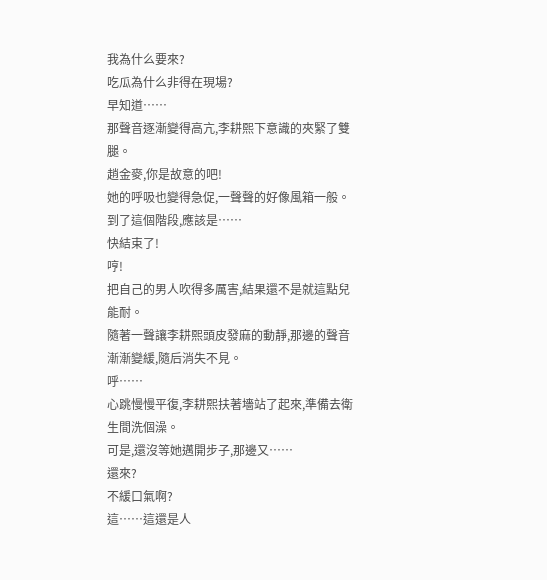我為什么要來?
吃瓜為什么非得在現場?
早知道……
那聲音逐漸變得高亢,李耕熙下意識的夾緊了雙腿。
趙金麥,你是故意的吧!
她的呼吸也變得急促,一聲聲的好像風箱一般。
到了這個階段,應該是……
快結束了!
哼!
把自己的男人吹得多厲害,結果還不是就這點兒能耐。
隨著一聲讓李耕熙頭皮發麻的動靜,那邊的聲音漸漸變緩,隨后消失不見。
呼……
心跳慢慢平復,李耕熙扶著墻站了起來,準備去衛生間洗個澡。
可是,還沒等她邁開步子,那邊又……
還來?
不緩口氣啊?
這……這還是人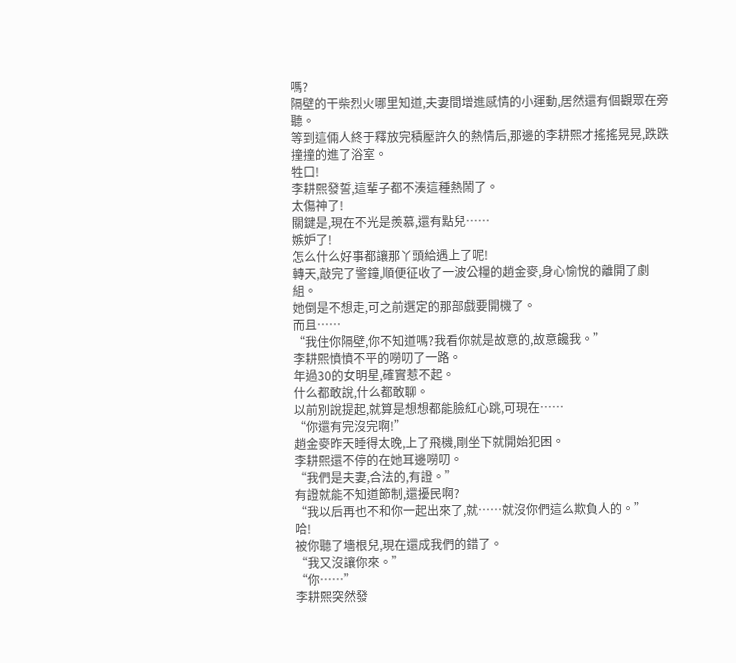嗎?
隔壁的干柴烈火哪里知道,夫妻間增進感情的小運動,居然還有個觀眾在旁聽。
等到這倆人終于釋放完積壓許久的熱情后,那邊的李耕熙才搖搖晃晃,跌跌撞撞的進了浴室。
牲口!
李耕熙發誓,這輩子都不湊這種熱鬧了。
太傷神了!
關鍵是,現在不光是羨慕,還有點兒……
嫉妒了!
怎么什么好事都讓那丫頭給遇上了呢!
轉天,敲完了警鐘,順便征收了一波公糧的趙金麥,身心愉悅的離開了劇組。
她倒是不想走,可之前選定的那部戲要開機了。
而且……
“我住你隔壁,你不知道嗎?我看你就是故意的,故意饞我。”
李耕熙憤憤不平的嘮叨了一路。
年過30的女明星,確實惹不起。
什么都敢說,什么都敢聊。
以前別說提起,就算是想想都能臉紅心跳,可現在……
“你還有完沒完啊!”
趙金麥昨天睡得太晚,上了飛機,剛坐下就開始犯困。
李耕熙還不停的在她耳邊嘮叨。
“我們是夫妻,合法的,有證。”
有證就能不知道節制,還擾民啊?
“我以后再也不和你一起出來了,就……就沒你們這么欺負人的。”
哈!
被你聽了墻根兒,現在還成我們的錯了。
“我又沒讓你來。”
“你……”
李耕熙突然發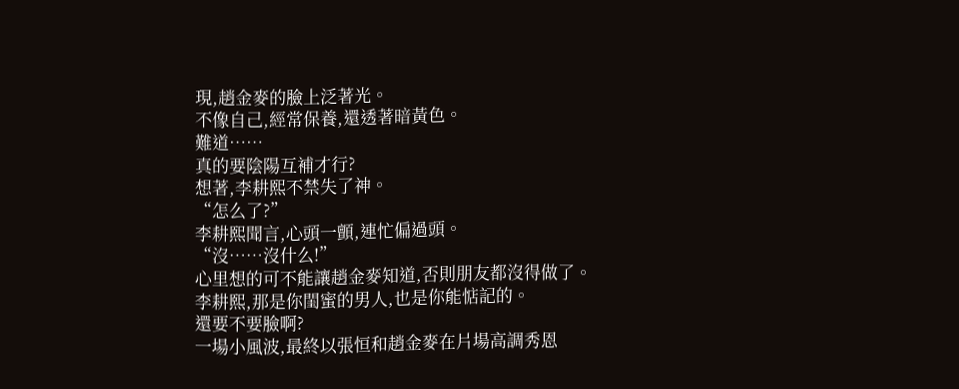現,趙金麥的臉上泛著光。
不像自己,經常保養,還透著暗黃色。
難道……
真的要陰陽互補才行?
想著,李耕熙不禁失了神。
“怎么了?”
李耕熙聞言,心頭一顫,連忙偏過頭。
“沒……沒什么!”
心里想的可不能讓趙金麥知道,否則朋友都沒得做了。
李耕熙,那是你閨蜜的男人,也是你能惦記的。
還要不要臉啊?
一場小風波,最終以張恒和趙金麥在片場高調秀恩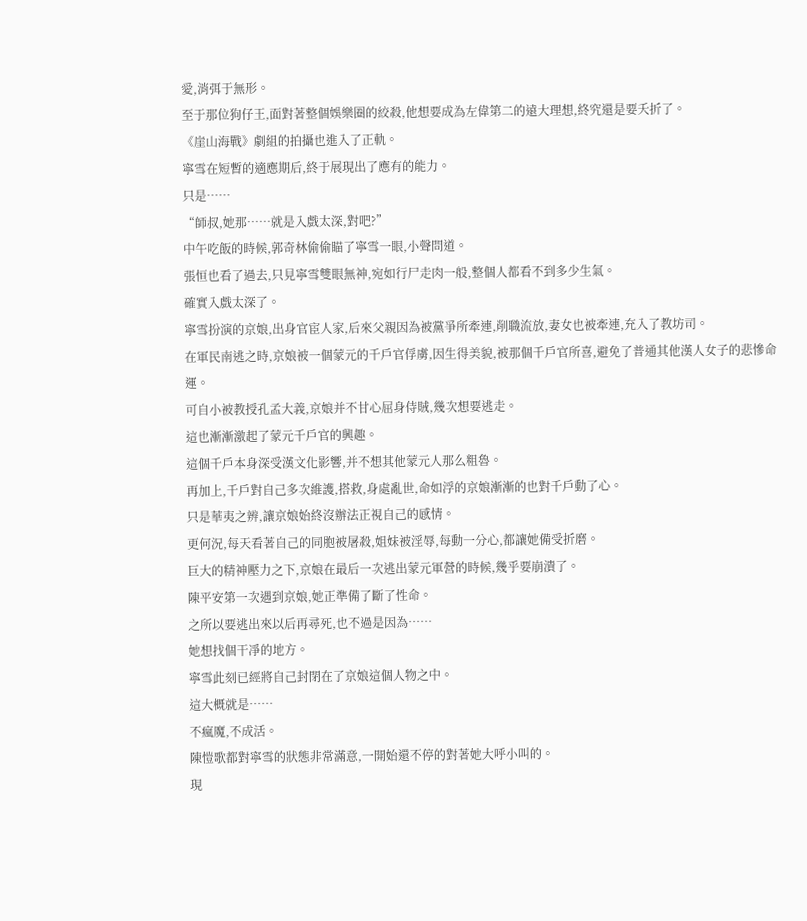愛,消弭于無形。
至于那位狗仔王,面對著整個娛樂圈的絞殺,他想要成為左偉第二的遠大理想,終究還是要夭折了。
《崖山海戰》劇組的拍攝也進入了正軌。
寧雪在短暫的適應期后,終于展現出了應有的能力。
只是……
“師叔,她那……就是入戲太深,對吧?”
中午吃飯的時候,郭奇林偷偷瞄了寧雪一眼,小聲問道。
張恒也看了過去,只見寧雪雙眼無神,宛如行尸走肉一般,整個人都看不到多少生氣。
確實入戲太深了。
寧雪扮演的京娘,出身官宦人家,后來父親因為被黨爭所牽連,削職流放,妻女也被牽連,充入了教坊司。
在軍民南逃之時,京娘被一個蒙元的千戶官俘虜,因生得美貌,被那個千戶官所喜,避免了普通其他漢人女子的悲慘命運。
可自小被教授孔孟大義,京娘并不甘心屈身侍賊,幾次想要逃走。
這也漸漸激起了蒙元千戶官的興趣。
這個千戶本身深受漢文化影響,并不想其他蒙元人那么粗魯。
再加上,千戶對自己多次維護,搭救,身處亂世,命如浮的京娘漸漸的也對千戶動了心。
只是華夷之辨,讓京娘始終沒辦法正視自己的感情。
更何況,每天看著自己的同胞被屠殺,姐妹被淫辱,每動一分心,都讓她備受折磨。
巨大的精神壓力之下,京娘在最后一次逃出蒙元軍營的時候,幾乎要崩潰了。
陳平安第一次遇到京娘,她正準備了斷了性命。
之所以要逃出來以后再尋死,也不過是因為……
她想找個干凈的地方。
寧雪此刻已經將自己封閉在了京娘這個人物之中。
這大概就是……
不瘋魔,不成活。
陳愷歌都對寧雪的狀態非常滿意,一開始還不停的對著她大呼小叫的。
現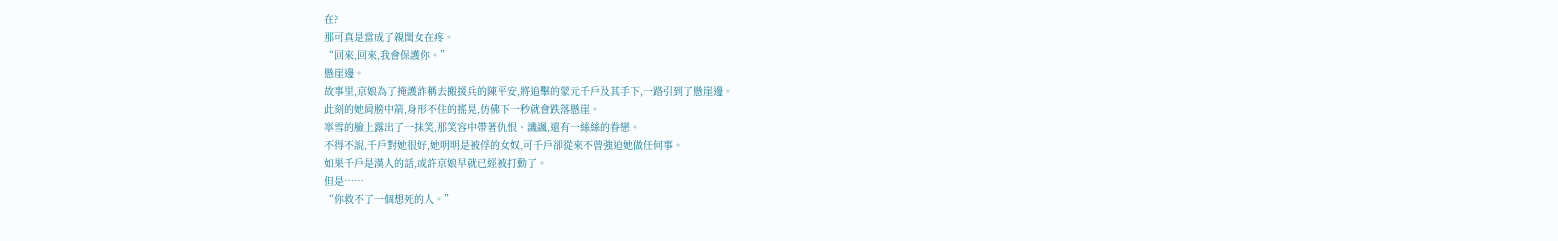在?
那可真是當成了親閨女在疼。
“回來,回來,我會保護你。”
懸崖邊。
故事里,京娘為了掩護詐稱去搬援兵的陳平安,將追擊的蒙元千戶及其手下,一路引到了懸崖邊。
此刻的她肩膀中箭,身形不住的搖晃,仿佛下一秒就會跌落懸崖。
寧雪的臉上露出了一抹笑,那笑容中帶著仇恨、譏諷,還有一絲絲的眷戀。
不得不說,千戶對她很好,她明明是被俘的女奴,可千戶卻從來不曾強迫她做任何事。
如果千戶是漢人的話,或許京娘早就已經被打動了。
但是……
“你救不了一個想死的人。”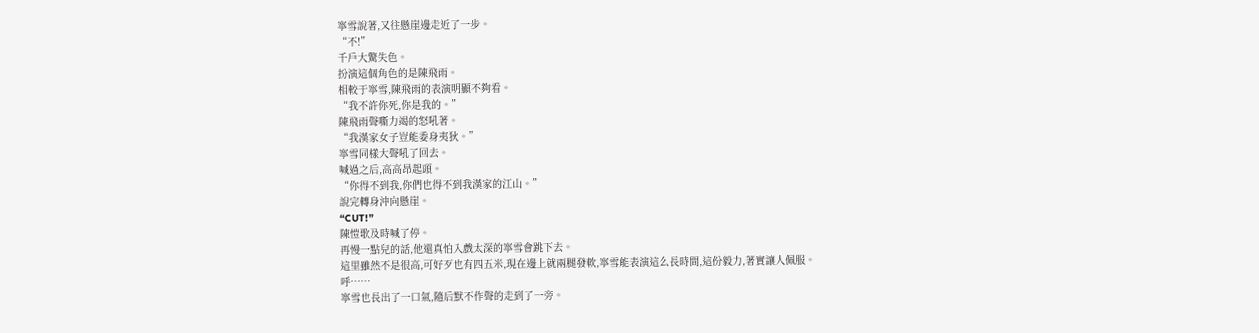寧雪說著,又往懸崖邊走近了一步。
“不!”
千戶大驚失色。
扮演這個角色的是陳飛雨。
相較于寧雪,陳飛雨的表演明顯不夠看。
“我不許你死,你是我的。”
陳飛雨聲嘶力竭的怒吼著。
“我漢家女子豈能委身夷狄。”
寧雪同樣大聲吼了回去。
喊過之后,高高昂起頭。
“你得不到我,你們也得不到我漢家的江山。”
說完轉身沖向懸崖。
“CUT!”
陳愷歌及時喊了停。
再慢一點兒的話,他還真怕入戲太深的寧雪會跳下去。
這里雖然不是很高,可好歹也有四五米,現在邊上就兩腿發軟,寧雪能表演這么長時間,這份毅力,著實讓人佩服。
呼……
寧雪也長出了一口氣,隨后默不作聲的走到了一旁。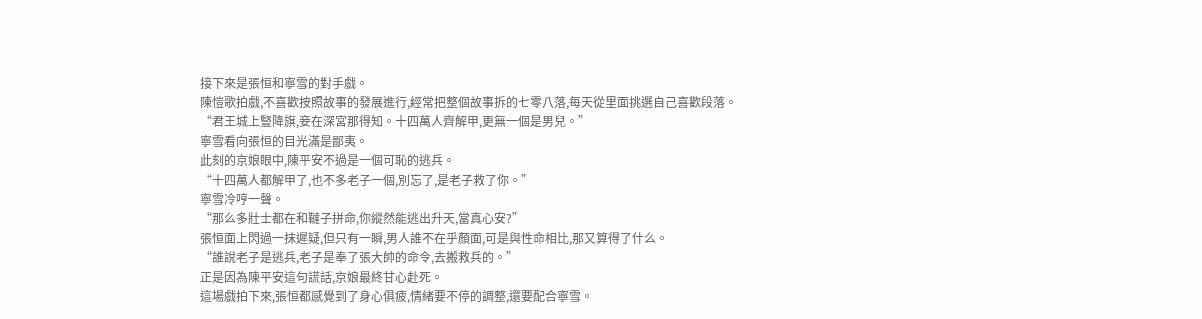接下來是張恒和寧雪的對手戲。
陳愷歌拍戲,不喜歡按照故事的發展進行,經常把整個故事拆的七零八落,每天從里面挑選自己喜歡段落。
“君王城上豎降旗,妾在深宮那得知。十四萬人齊解甲,更無一個是男兒。”
寧雪看向張恒的目光滿是鄙夷。
此刻的京娘眼中,陳平安不過是一個可恥的逃兵。
“十四萬人都解甲了,也不多老子一個,別忘了,是老子救了你。”
寧雪冷哼一聲。
“那么多壯士都在和韃子拼命,你縱然能逃出升天,當真心安?”
張恒面上閃過一抹遲疑,但只有一瞬,男人誰不在乎顏面,可是與性命相比,那又算得了什么。
“誰說老子是逃兵,老子是奉了張大帥的命令,去搬救兵的。”
正是因為陳平安這句謊話,京娘最終甘心赴死。
這場戲拍下來,張恒都感覺到了身心俱疲,情緒要不停的調整,還要配合寧雪。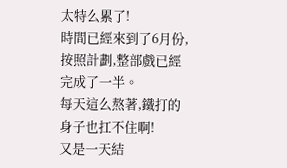太特么累了!
時間已經來到了6月份,按照計劃,整部戲已經完成了一半。
每天這么熬著,鐵打的身子也扛不住啊!
又是一天結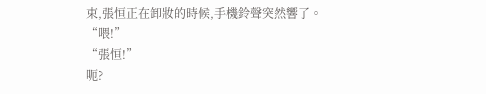束,張恒正在卸妝的時候,手機鈴聲突然響了。
“喂!”
“張恒!”
呃?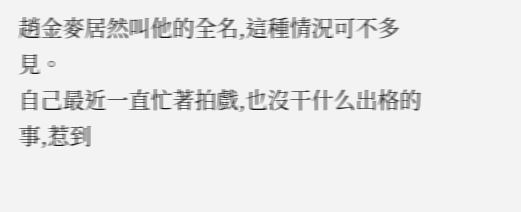趙金麥居然叫他的全名,這種情況可不多見。
自己最近一直忙著拍戲,也沒干什么出格的事,惹到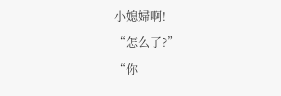小媳婦啊!
“怎么了?”
“你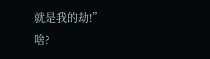就是我的劫!”
啥?